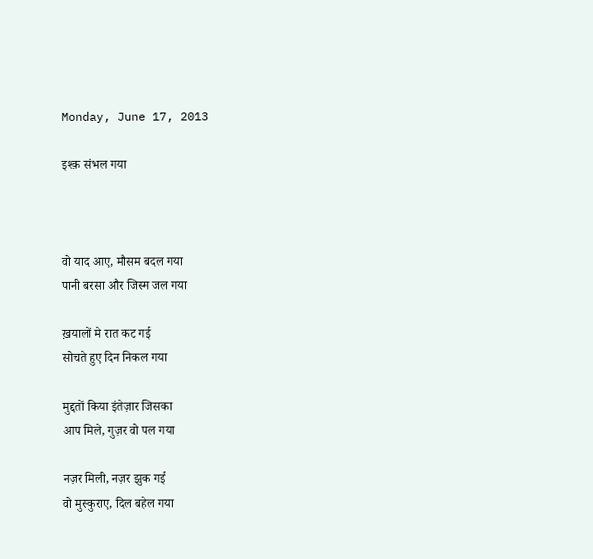Monday, June 17, 2013

इश्क़ संभल गया



वो याद आए, मौसम बदल गया
पानी बरसा और जिस्म जल गया

ख़यालों मे रात कट गई
सोचते हुए दिन निकल गया

मुद्दतों किया इंतेज़ार जिसका
आप मिले, गुज़र वो पल गया

नज़र मिली, नज़र झुक गई
वो मुस्कुराए, दिल बहेल गया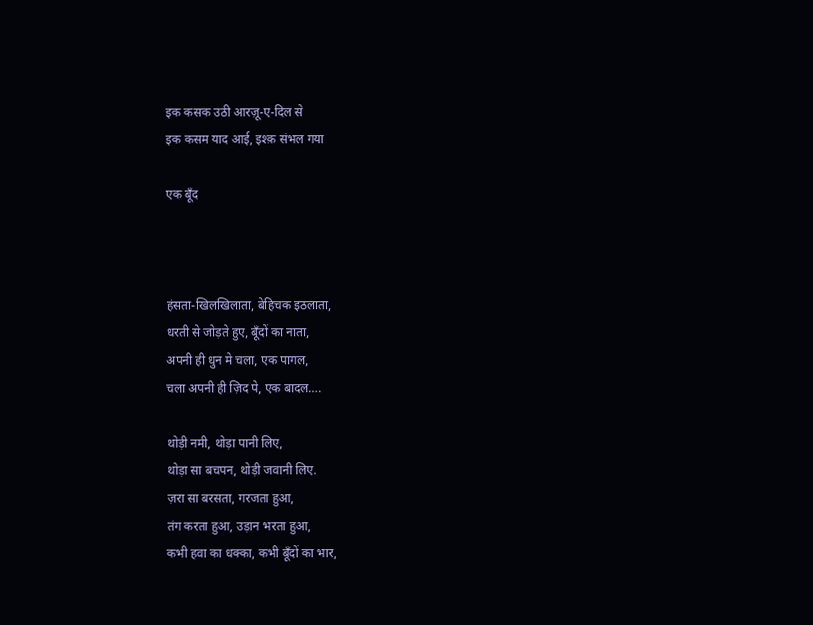इक कसक उठी आरज़ू-ए-दिल से
इक कसम याद आई, इश्क़ संभल गया

एक बूँद



हंसता-खिलखिलाता, बेहिचक इठलाता,
धरती से जोड़ते हुए, बूँदों का नाता,
अपनी ही धुन मे चला, एक पागल,
चला अपनी ही ज़िद पे, एक बादल….

थोड़ी नमी, थोड़ा पानी लिए,
थोड़ा सा बचपन, थोड़ी जवानी लिए.
ज़रा सा बरसता, गरजता हुआ,
तंग करता हुआ, उड़ान भरता हुआ,
कभी हवा का धक्का, कभी बूँदों का भार,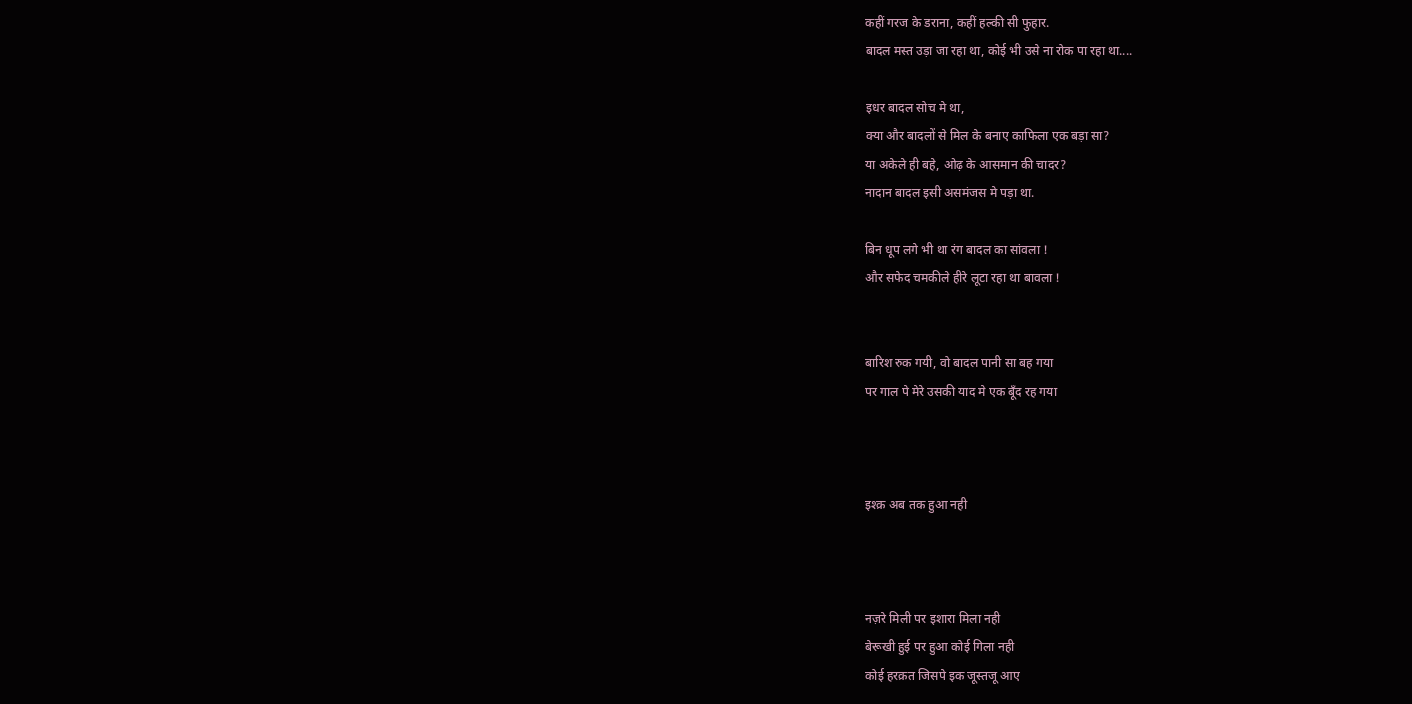कहीं गरज के डराना, कहीं हल्की सी फुहार.
बादल मस्त उड़ा जा रहा था, कोई भी उसे ना रोक पा रहा था....

इधर बादल सोच मे था,
क्या और बादलों से मिल के बनाए काफिला एक बड़ा सा?
या अकेले ही बहे, ओढ़ के आसमान की चादर?
नादान बादल इसी असमंजस मे पड़ा था.

बिन धूप लगे भी था रंग बादल का सांवला !
और सफेद चमकीले हीरे लूटा रहा था बावला !


बारिश रुक गयी, वो बादल पानी सा बह गया
पर गाल पे मेरे उसकी याद मे एक बूँद रह गया



इश्क़ अब तक हुआ नही



नज़रे मिली पर इशारा मिला नही
बेरूखी हुई पर हुआ कोई गिला नही
कोई हरक़त जिसपे इक जूस्तजू आए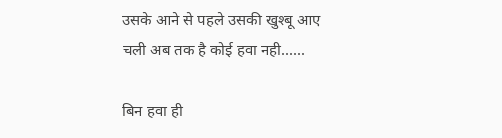उसके आने से पहले उसकी खुश्बू आए
चली अब तक है कोई हवा नही......

बिन हवा ही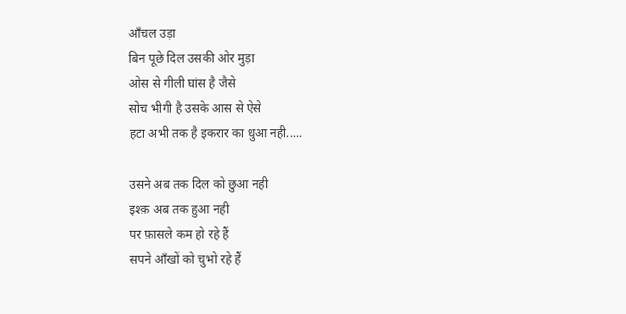आँचल उड़ा
बिन पूछे दिल उसकी ओर मुड़ा
ओस से गीली घांस है जैसे
सोच भीगी है उसके आस से ऐसे
हटा अभी तक है इकरार का धुआ नही.....

उसने अब तक दिल को छुआ नही
इश्क़ अब तक हुआ नही
पर फ़ासले कम हो रहे हैं
सपने आँखों को चुभो रहे हैं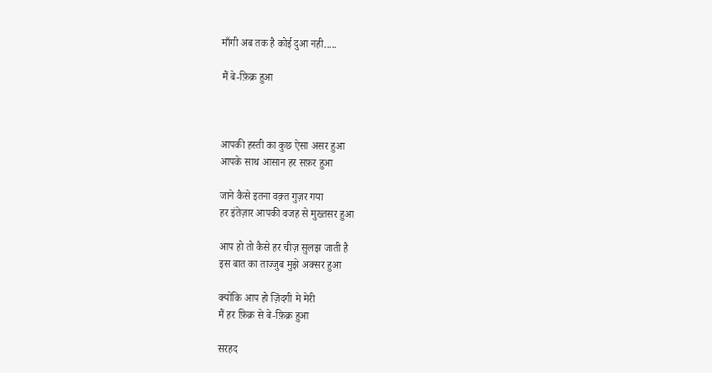माँगी अब तक है कोई दुआ नही.....

मैं बे-फ़िक्र हुआ



आपकी हस्ती का कुछ ऐसा असर हुआ
आपके साथ आसान हर सफ़र हुआ

जाने कैसे इतना वक़्त गुज़र गया
हर इंतेज़ार आपकी वजह से मुख्तसर हुआ

आप हो तो कैसे हर चीज़ सुलझ जाती है
इस बात का ताज्जुब मुझे अक्सर हुआ

क्योंकि आप हो ज़िंदगी मे मेरी
मैं हर फ़िक्र से बे-फ़िक्र हुआ

सरहद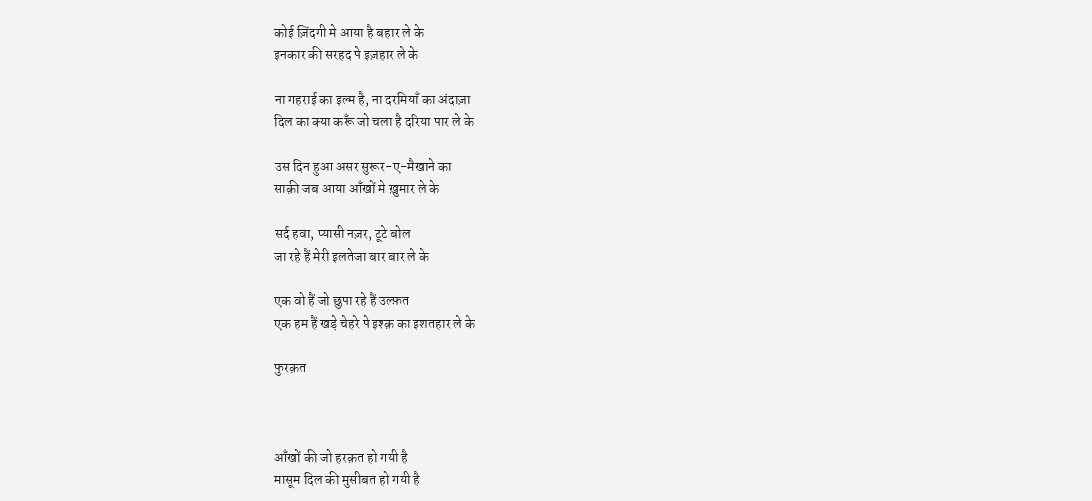कोई ज़िंदगी मे आया है बहार ले के
इनकार की सरहद पे इज़हार ले के

ना गहराई का इल्म है, ना दरमियाँ का अंदाज़ा
दिल का क्या करूँ जो चला है दरिया पार ले के

उस दिन हुआ असर सुरूर-ए-मैखाने का
साक़ी जब आया आँखों मे ख़ुमार ले के

सर्द हवा, प्यासी नज़र, टूटे बोल
जा रहे हैं मेरी इलतेजा बार बार ले के

एक वो हैं जो छुपा रहे हैं उल्फ़त
एक हम हैं खड़े चेहरे पे इश्क़ का इशतहार ले के

फुरक़त



आँखों की जो हरक़त हो गयी है
मासूम दिल की मुसीबत हो गयी है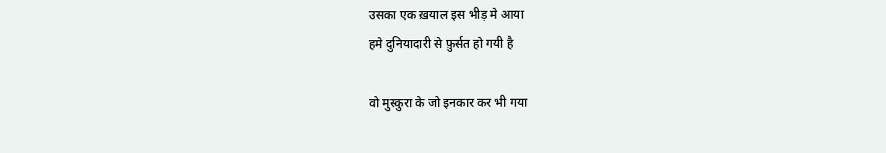उसका एक ख़याल इस भीड़ मे आया
हमे दुनियादारी से फ़ुर्सत हो गयी है

वो मुस्कुरा के जो इनकार कर भी गया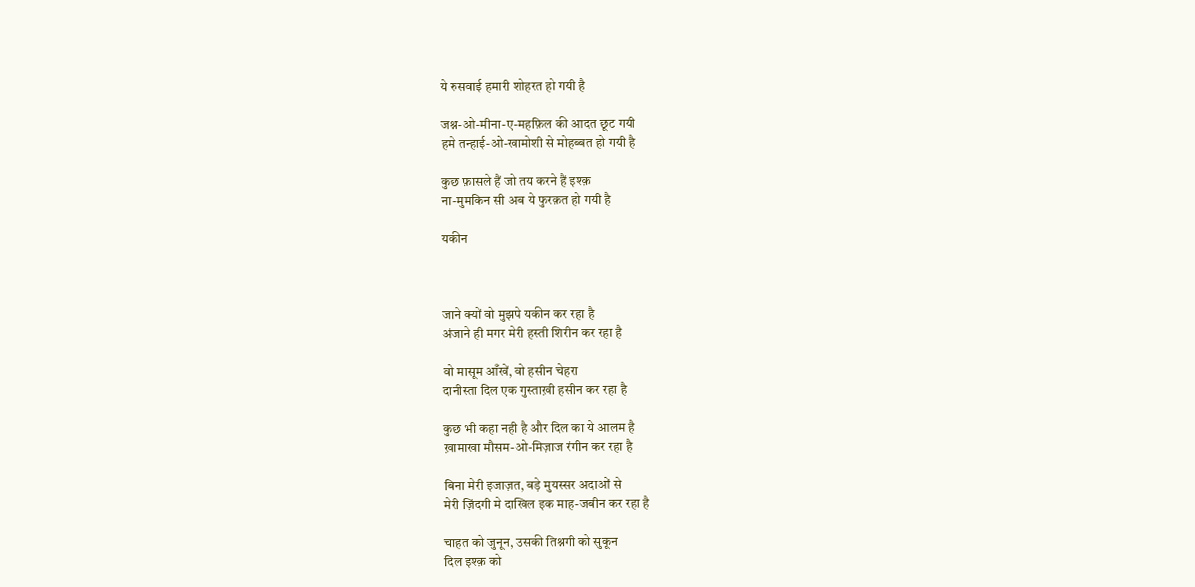ये रुसवाई हमारी शोहरत हो गयी है

जश्न-ओ-मीना-ए-महफ़िल की आदत छूट गयी
हमे तन्हाई-ओ-खामोशी से मोहब्बत हो गयी है

कुछ फ़ासले हैं जो तय करने हैं इश्क़
ना-मुमकिन सी अब ये फुरक़त हो गयी है

यकीन



जाने क्यों वो मुझपे यकीन कर रहा है
अंजाने ही मगर मेरी हस्ती शिरीन कर रहा है

वो मासूम आँखें, वो हसीन चेहरा
दानीस्ता दिल एक गुस्ताख़ी हसीन कर रहा है

कुछ भी कहा नही है और दिल का ये आलम है
ख़ामाखा मौसम-ओ-मिज़ाज रंगीन कर रहा है

बिना मेरी इजाज़त, बड़े मुयस्सर अदाओं से
मेरी ज़िंदगी मे दाखिल इक माह-जबीन कर रहा है

चाहत को जुनून, उसकी तिश्नगी को सुकून
दिल इश्क़ को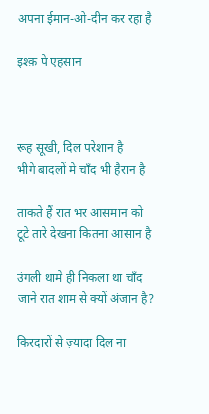अपना ईमान-ओ-दीन कर रहा है

इश्क़ पे एहसान



रूह सूखी, दिल परेशान है
भीगे बादलों मे चाँद भी हैरान है

ताकते हैं रात भर आसमान को
टूटे तारे देखना कितना आसान है

उंगली थामे ही निकला था चाँद
जाने रात शाम से क्यों अंजान है?

किरदारों से ज़्यादा दिल ना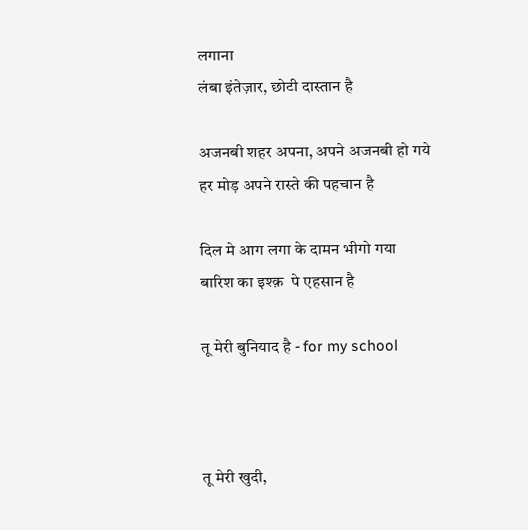लगाना
लंबा इंतेज़ार, छोटी दास्तान है

अजनबी शहर अपना, अपने अजनबी हो गये
हर मोड़ अपने रास्ते की पहचान है

दिल मे आग लगा के दामन भीगो गया
बारिश का इश्क़  पे एहसान है

तू मेरी बुनियाद है - for my school



तू मेरी खुदी,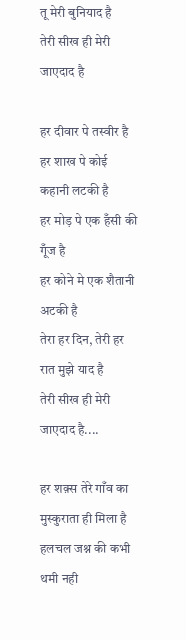तू मेरी बुनियाद है
तेरी सीख ही मेरी जाएदाद है

हर दीवार पे तस्वीर है
हर शाख पे कोई कहानी लटकी है
हर मोड़ पे एक हँसी की गूँज है
हर कोने मे एक शैतानी अटकी है
तेरा हर दिन, तेरी हर रात मुझे याद है
तेरी सीख ही मेरी जाएदाद है....

हर शक़्स तेरे गाँव का मुस्कुराता ही मिला है
हलचल जश्न की कभी थमी नही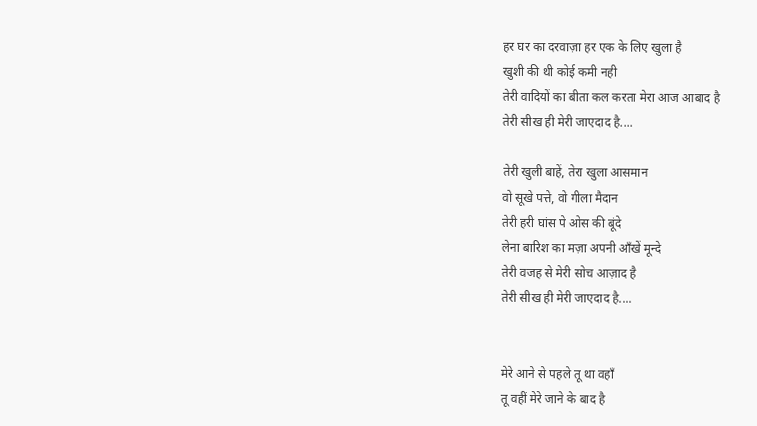हर घर का दरवाज़ा हर एक के लिए खुला है
खुशी की थी कोई कमी नही
तेरी वादियों का बीता कल करता मेरा आज आबाद है
तेरी सीख ही मेरी जाएदाद है....

तेरी खुली बाहें, तेरा खुला आसमान
वो सूखे पत्ते, वो गीला मैदान
तेरी हरी घांस पे ओस की बूंदे
लेना बारिश का मज़ा अपनी आँखें मून्दे
तेरी वजह से मेरी सोच आज़ाद है
तेरी सीख ही मेरी जाएदाद है....


मेरे आने से पहले तू था वहाँ
तू वहीं मेरे जाने के बाद है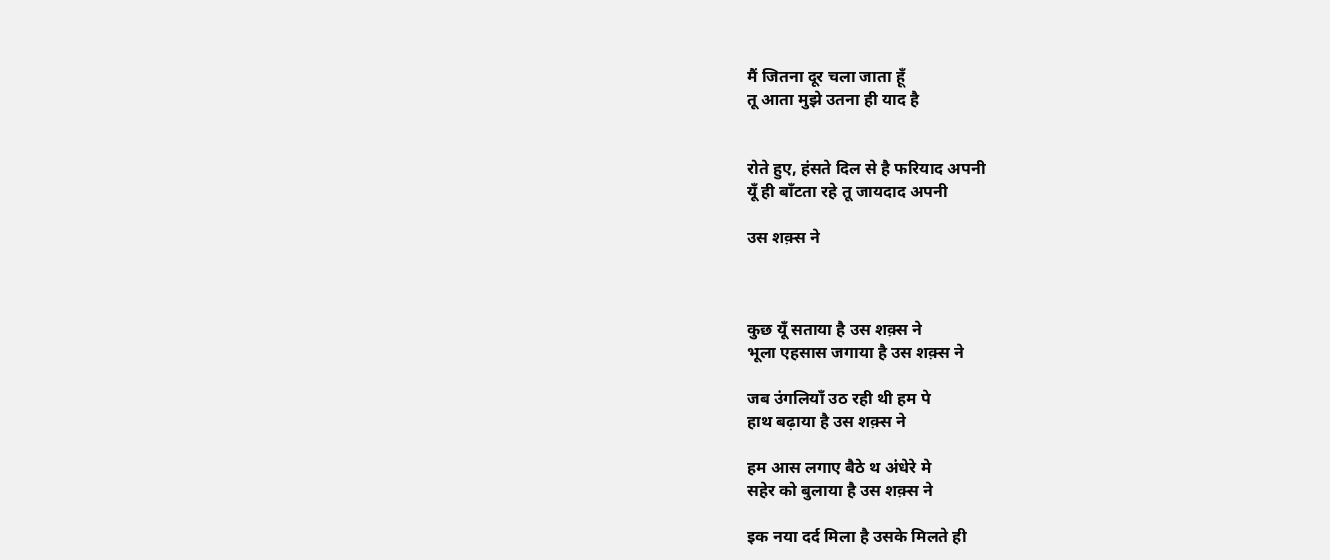मैं जितना दूर चला जाता हूँ
तू आता मुझे उतना ही याद है


रोते हुए, हंसते दिल से है फरियाद अपनी
यूँ ही बाँटता रहे तू जायदाद अपनी

उस शक़्स ने



कुछ यूँ सताया है उस शक़्स ने
भूला एहसास जगाया है उस शक़्स ने

जब उंगलियाँ उठ रही थी हम पे
हाथ बढ़ाया है उस शक़्स ने

हम आस लगाए बैठे थ अंधेरे मे
सहेर को बुलाया है उस शक़्स ने

इक नया दर्द मिला है उसके मिलते ही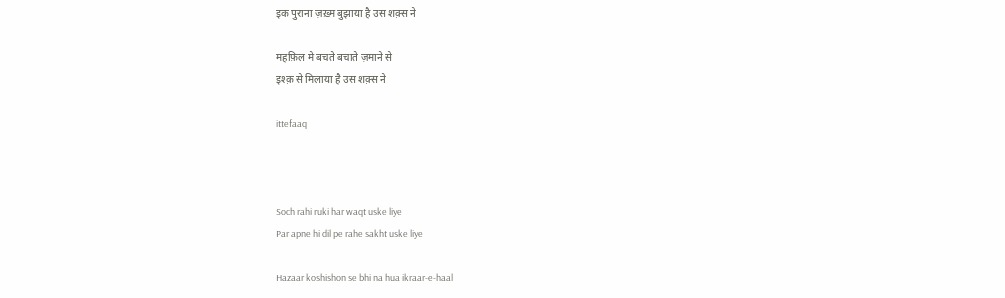इक पुराना ज़ख़्म बुझाया है उस शक़्स ने

महफ़िल मे बचते बचाते ज़माने से
इश्क़ से मिलाया है उस शक़्स ने

ittefaaq



Soch rahi ruki har waqt uske liye
Par apne hi dil pe rahe sakht uske liye

Hazaar koshishon se bhi na hua ikraar-e-haal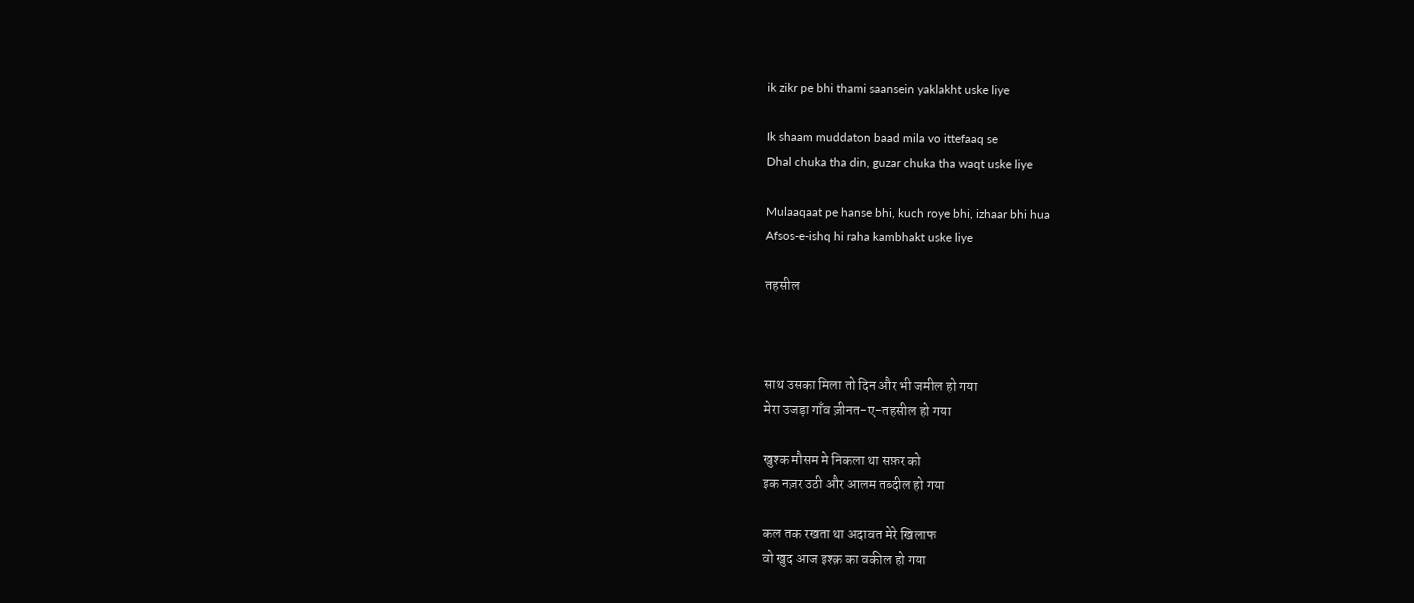ik zikr pe bhi thami saansein yaklakht uske liye

Ik shaam muddaton baad mila vo ittefaaq se
Dhal chuka tha din, guzar chuka tha waqt uske liye

Mulaaqaat pe hanse bhi, kuch roye bhi, izhaar bhi hua
Afsos-e-ishq hi raha kambhakt uske liye

तहसील



साथ उसका मिला तो दिन और भी जमील हो गया
मेरा उजड़ा गाँव ज़ीनत-ए-तहसील हो गया

खुश्क मौसम मे निकला था सफ़र को
इक नज़र उठी और आलम तब्दील हो गया

कल तक रखता था अदावत मेरे खिलाफ
वो खुद आज इश्क़ का वकील हो गया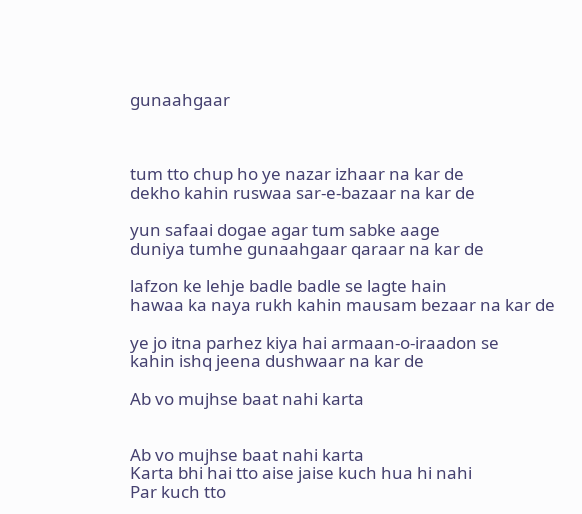gunaahgaar



tum tto chup ho ye nazar izhaar na kar de
dekho kahin ruswaa sar-e-bazaar na kar de

yun safaai dogae agar tum sabke aage
duniya tumhe gunaahgaar qaraar na kar de

lafzon ke lehje badle badle se lagte hain
hawaa ka naya rukh kahin mausam bezaar na kar de

ye jo itna parhez kiya hai armaan-o-iraadon se
kahin ishq jeena dushwaar na kar de

Ab vo mujhse baat nahi karta


Ab vo mujhse baat nahi karta
Karta bhi hai tto aise jaise kuch hua hi nahi
Par kuch tto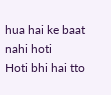hua hai ke baat nahi hoti
Hoti bhi hai tto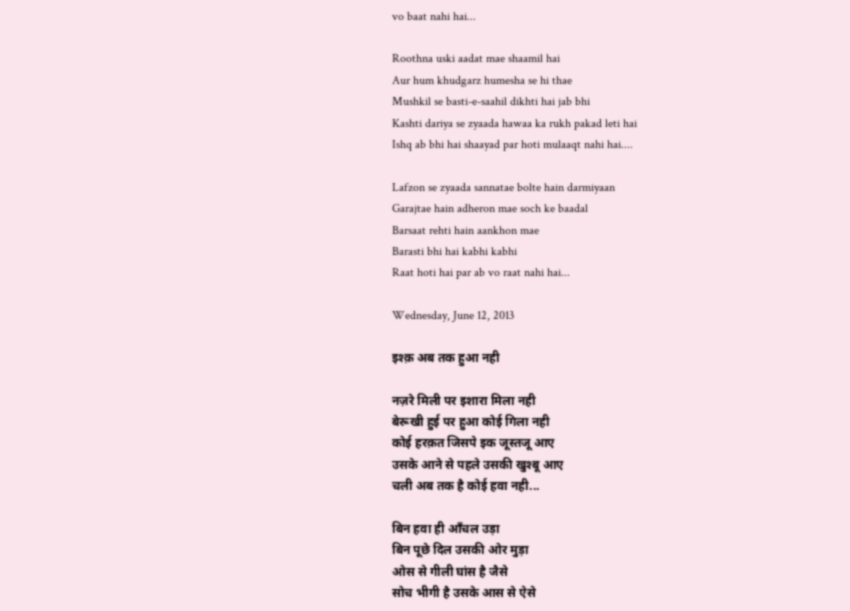vo baat nahi hai...

Roothna uski aadat mae shaamil hai
Aur hum khudgarz humesha se hi thae
Mushkil se basti-e-saahil dikhti hai jab bhi
Kashti dariya se zyaada hawaa ka rukh pakad leti hai
Ishq ab bhi hai shaayad par hoti mulaaqt nahi hai....

Lafzon se zyaada sannatae bolte hain darmiyaan
Garajtae hain adheron mae soch ke baadal
Barsaat rehti hain aankhon mae
Barasti bhi hai kabhi kabhi
Raat hoti hai par ab vo raat nahi hai...

Wednesday, June 12, 2013

इश्क़ अब तक हुआ नही

नज़रे मिली पर इशारा मिला नही
बेरूखी हुई पर हुआ कोई गिला नही
कोई हरक़त जिसपे इक जूस्तजू आए
उसके आने से पहले उसकी खुश्बू आए
चली अब तक है कोई हवा नही...

बिन हवा ही आँचल उड़ा
बिन पूछे दिल उसकी ओर मुड़ा
ओस से गीली घांस है जैसे
सोच भीगी है उसके आस से ऐसे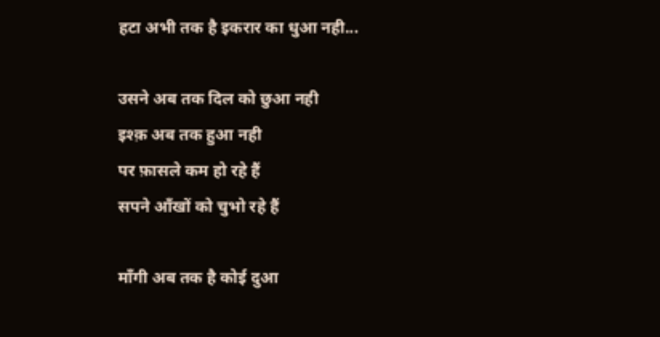हटा अभी तक है इकरार का धुआ नही...

उसने अब तक दिल को छुआ नही
इश्क़ अब तक हुआ नही
पर फ़ासले कम हो रहे हैं
सपने आँखों को चुभो रहे हैं

माँगी अब तक है कोई दुआ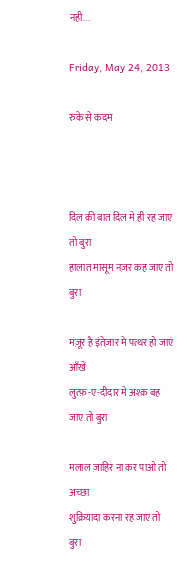नही...

Friday, May 24, 2013

रुके से कदम



दिल की बात दिल मे ही रह जाए तो बुरा
हालात मासूम नज़र कह जाए तो बुरा

मंज़ूर है इंतेज़ार मे पत्थर हो जाएं आँखें
लुत्फ़-ए-दीदार मे अश्क़ बह जाए तो बुरा

मलाल ज़ाहिर ना कर पाओ तो अच्छा
शुक्रियादा करना रह जाए तो बुरा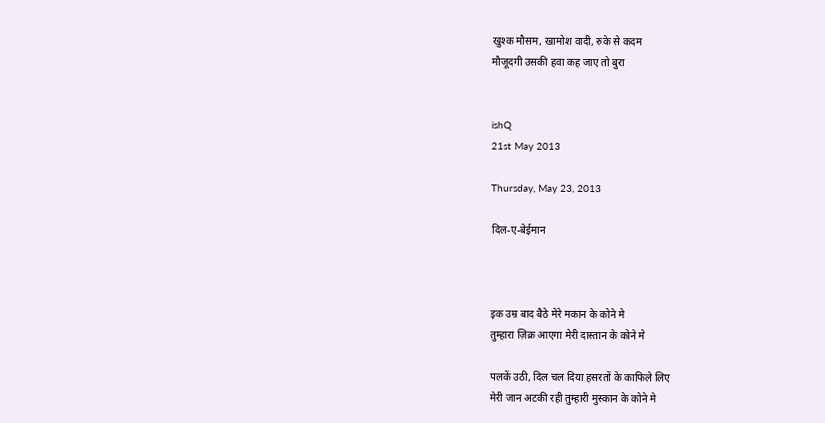खुश्क मौसम, खामोश वादी, रुके से कदम
मौजूदगी उसकी हवा कह जाए तो बुरा


ishQ
21st May 2013

Thursday, May 23, 2013

दिल-ए-बेईमान



इक उम्र बाद बैठे मेरे मकान के कोने मे
तुम्हारा ज़िक्र आएगा मेरी दास्तान के कोने मे

पलकें उठी, दिल चल दिया हसरतों के काफिले लिए
मेरी जान अटकी रही तुम्हारी मुस्कान के कोने मे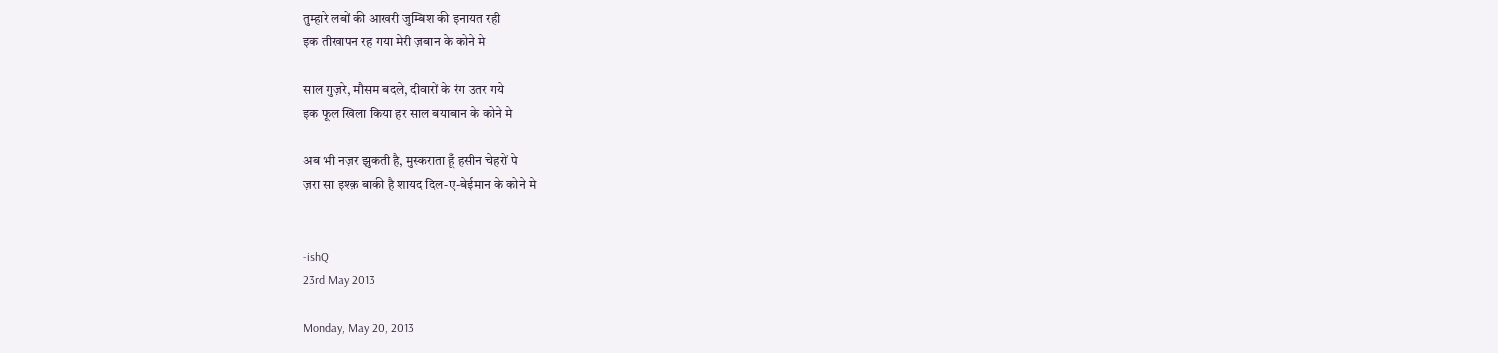तुम्हारे लबों की आखरी जुम्बिश की इनायत रही
इक तीखापन रह गया मेरी ज़बान के कोने मे

साल गुज़रे, मौसम बदले, दीवारों के रंग उतर गये
इक फूल खिला किया हर साल बयाबान के कोने मे

अब भी नज़र झुकती है, मुस्कराता हूँ हसीन चेहरों पे
ज़रा सा इश्क़ बाकी है शायद दिल-ए-बेईमान के कोने मे


-ishQ
23rd May 2013

Monday, May 20, 2013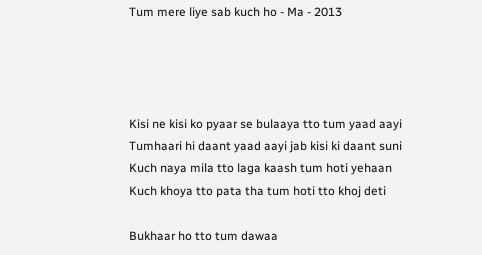Tum mere liye sab kuch ho - Ma - 2013




Kisi ne kisi ko pyaar se bulaaya tto tum yaad aayi
Tumhaari hi daant yaad aayi jab kisi ki daant suni
Kuch naya mila tto laga kaash tum hoti yehaan
Kuch khoya tto pata tha tum hoti tto khoj deti

Bukhaar ho tto tum dawaa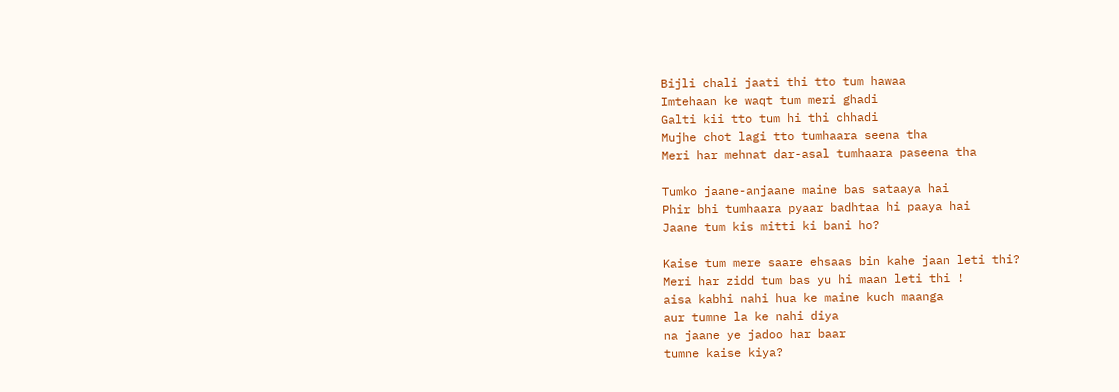Bijli chali jaati thi tto tum hawaa
Imtehaan ke waqt tum meri ghadi
Galti kii tto tum hi thi chhadi
Mujhe chot lagi tto tumhaara seena tha
Meri har mehnat dar-asal tumhaara paseena tha

Tumko jaane-anjaane maine bas sataaya hai
Phir bhi tumhaara pyaar badhtaa hi paaya hai
Jaane tum kis mitti ki bani ho?

Kaise tum mere saare ehsaas bin kahe jaan leti thi?
Meri har zidd tum bas yu hi maan leti thi !
aisa kabhi nahi hua ke maine kuch maanga
aur tumne la ke nahi diya
na jaane ye jadoo har baar
tumne kaise kiya?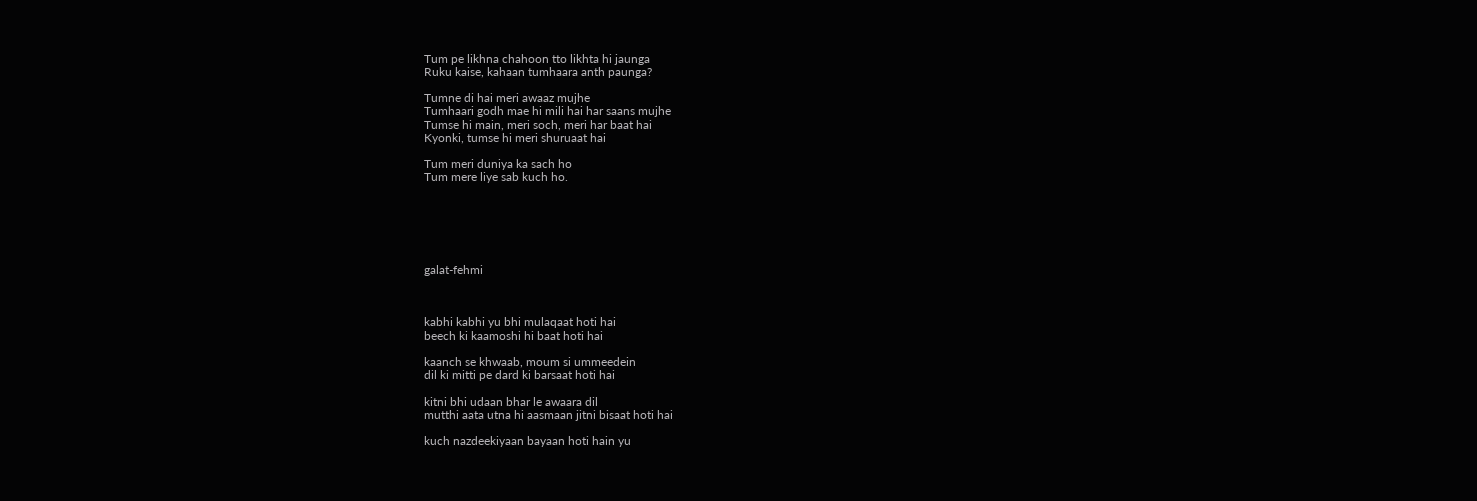Tum pe likhna chahoon tto likhta hi jaunga
Ruku kaise, kahaan tumhaara anth paunga?

Tumne di hai meri awaaz mujhe
Tumhaari godh mae hi mili hai har saans mujhe
Tumse hi main, meri soch, meri har baat hai
Kyonki, tumse hi meri shuruaat hai

Tum meri duniya ka sach ho
Tum mere liye sab kuch ho.






galat-fehmi



kabhi kabhi yu bhi mulaqaat hoti hai
beech ki kaamoshi hi baat hoti hai

kaanch se khwaab, moum si ummeedein
dil ki mitti pe dard ki barsaat hoti hai

kitni bhi udaan bhar le awaara dil
mutthi aata utna hi aasmaan jitni bisaat hoti hai

kuch nazdeekiyaan bayaan hoti hain yu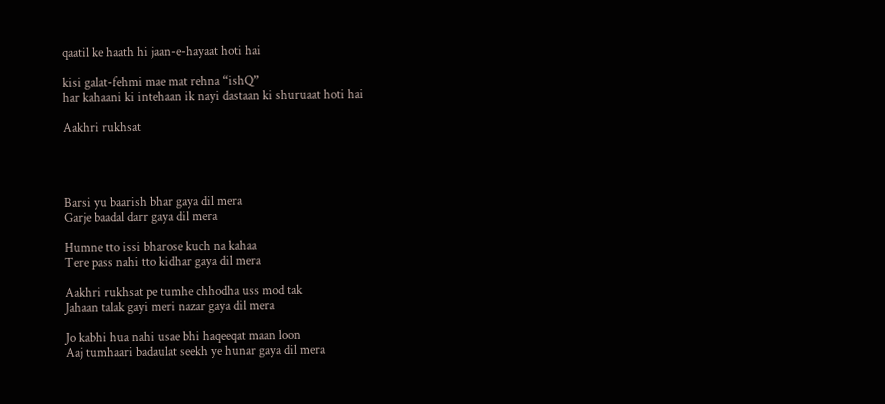qaatil ke haath hi jaan-e-hayaat hoti hai

kisi galat-fehmi mae mat rehna “ishQ”
har kahaani ki intehaan ik nayi dastaan ki shuruaat hoti hai

Aakhri rukhsat




Barsi yu baarish bhar gaya dil mera
Garje baadal darr gaya dil mera

Humne tto issi bharose kuch na kahaa
Tere pass nahi tto kidhar gaya dil mera

Aakhri rukhsat pe tumhe chhodha uss mod tak
Jahaan talak gayi meri nazar gaya dil mera

Jo kabhi hua nahi usae bhi haqeeqat maan loon
Aaj tumhaari badaulat seekh ye hunar gaya dil mera